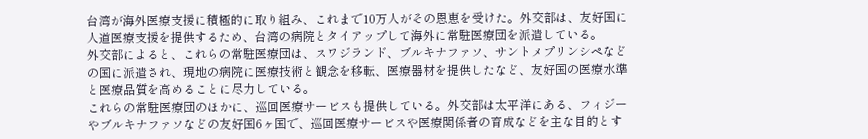台湾が海外医療支援に積極的に取り組み、これまで10万人がその恩恵を受けた。外交部は、友好国に人道医療支援を提供するため、台湾の病院とタイアップして海外に常駐医療団を派遣している。
外交部によると、これらの常駐医療団は、スワジランド、ブルキナファソ、サントメプリンシペなどの国に派遣され、現地の病院に医療技術と観念を移転、医療器材を提供したなど、友好国の医療水準と医療品質を高めることに尽力している。
これらの常駐医療団のほかに、巡回医療サービスも提供している。外交部は太平洋にある、フィジーやブルキナファソなどの友好国6ヶ国で、巡回医療サービスや医療関係者の育成などを主な目的とす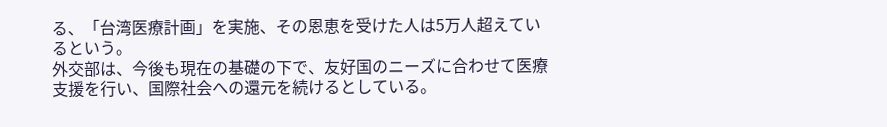る、「台湾医療計画」を実施、その恩恵を受けた人は5万人超えているという。
外交部は、今後も現在の基礎の下で、友好国のニーズに合わせて医療支援を行い、国際社会への還元を続けるとしている。